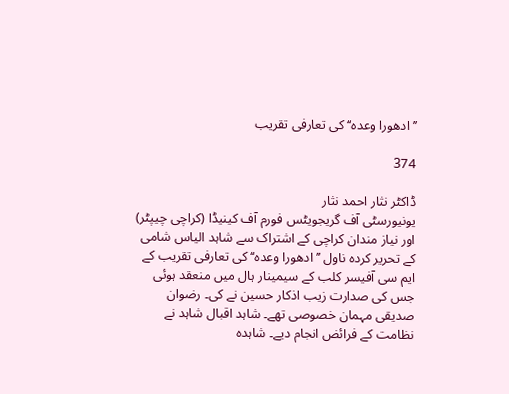’’ادھورا وعدہ‘‘ کی تعارفی تقریب

374

ڈاکٹر نثار احمد نثار
یونیورسٹی آف گریجویٹس فورم آف کینیڈا (کراچی چیپٹر) اور نیاز مندان کراچی کے اشتراک سے شاہد الیاس شامی کے تحریر کردہ ناول ’’ادھورا وعدہ‘‘ کی تعارفی تقریب کے ایم سی آفیسر کلب کے سیمینار ہال میں منعقد ہوئی جس کی صدارت زیب اذکار حسین نے کی۔ رضوان صدیقی مہمان خصوصی تھے۔ شاہد اقبال شاہد نے نظامت کے فرائض انجام دیے۔ شاہدہ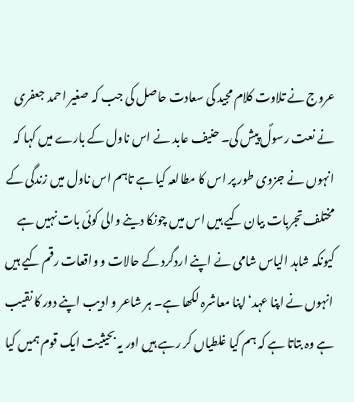عروج نے تلاوت کلام مجید کی سعادت حاصل کی جب کہ صغیر احمد جعفری نے نعت رسولؐ پیش کی۔ حنیف عابد نے اس ناول کے بارے میں کہا کہ انہوں نے جزوی طور پر اس کا مطالعہ کیا ہے تاہم اس ناول میں زندگی کے مختلف تجربات بیان کیے ہیں اس میں چونکا دینے والی کوئی بات نہیں ہے کیونکہ شاہد الیاس شامی نے اپنے اردگرد کے حالات و واقعات رقم کیے ہیں انہوں نے اپنا عہد‘ اپنا معاشرہ لکھا ہے۔ ہر شاعر و ادیب اپنے دور کا نقیب ہے وہ بتاتا ہے کہ ہم کیا غلطیاں کر رہے ہیں اور یہ بحیثیت ایک قوم ہمیں کیا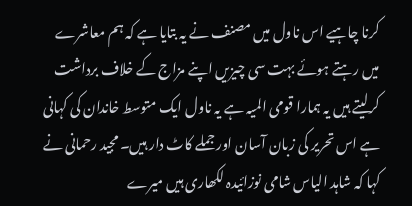کرنا چاہیے اس ناول میں مصنف نے یہ بتایا ہے کہ ہم معاشرے میں رہتے ہوئے بہت سی چیزیں اپنے مزاج کے خلاف برداشت کرلیتے ہیں یہ ہمارا قومی المیہ ہے یہ ناول ایک متوسط خاندان کی کہانی ہے اس تحریر کی زبان آسان اور جملے کاٹ دار ہیں۔ مجید رحمانی نے کہا کہ شاہد الیاس شامی نوزائیدہ لکھاری ہیں میرے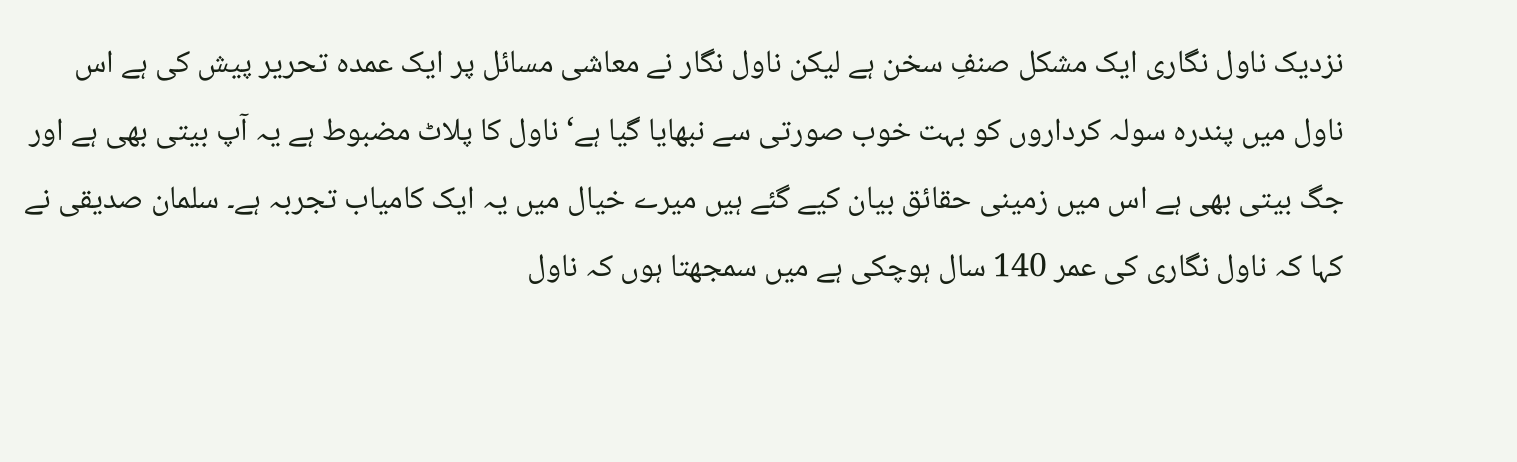نزدیک ناول نگاری ایک مشکل صنفِ سخن ہے لیکن ناول نگار نے معاشی مسائل پر ایک عمدہ تحریر پیش کی ہے اس ناول میں پندرہ سولہ کرداروں کو بہت خوب صورتی سے نبھایا گیا ہے‘ ناول کا پلاٹ مضبوط ہے یہ آپ بیتی بھی ہے اور جگ بیتی بھی ہے اس میں زمینی حقائق بیان کیے گئے ہیں میرے خیال میں یہ ایک کامیاب تجربہ ہے۔ سلمان صدیقی نے کہا کہ ناول نگاری کی عمر 140 سال ہوچکی ہے میں سمجھتا ہوں کہ ناول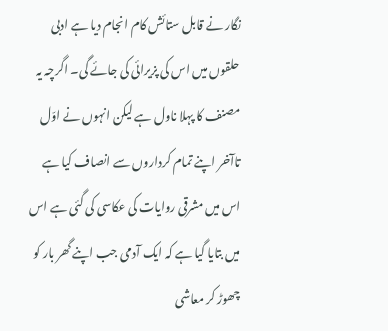نگار نے قابل ستائش کام انجام دیا ہے ادبی حلقوں میں اس کی پزیرائی کی جائے گی۔ اگرچہ یہ مصنف کا پہلا ناول ہے لیکن انہوں نے اوّل تاآخر اپنے تمام کرداروں سے انصاف کیا ہے اس میں مشرقی روایات کی عکاسی کی گئی ہے اس میں بتایا گیا ہے کہ ایک آدمی جب اپنے گھر بار کو چھوڑ کر معاشی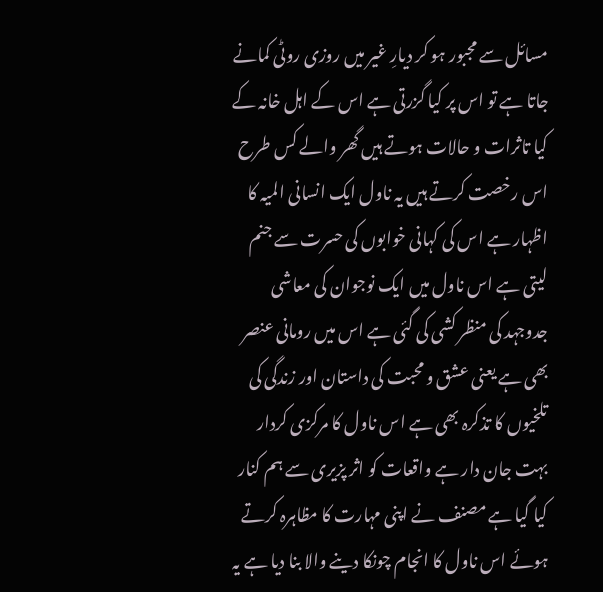مسائل سے مجبور ہو کر دیارِ غیر میں روزی روٹی کمانے جاتا ہے تو اس پر کیا گزرتی ہے اس کے اہل خانہ کے کیا تاثرات و حالات ہوتے ہیں گھر والے کس طرح اس رخصت کرتے ہیں یہ ناول ایک انسانی المیہ کا اظہار ہے اس کی کہانی خوابوں کی حسرت سے جنم لیتی ہے اس ناول میں ایک نوجوان کی معاشی جدوجہد کی منظر کشی کی گئی ہے اس میں رومانی عنصر بھی ہے یعنی عشق و محبت کی داستان اور زندگی کی تلخیوں کا تذکرہ بھی ہے اس ناول کا مرکزی کردار بہت جان دار ہے واقعات کو اثر پزیری سے ہم کنار کیا گیا ہے مصنف نے اپنی مہارت کا مظاہرہ کرتے ہوئے اس ناول کا انجام چونکا دینے والا بنا دیا ہے یہ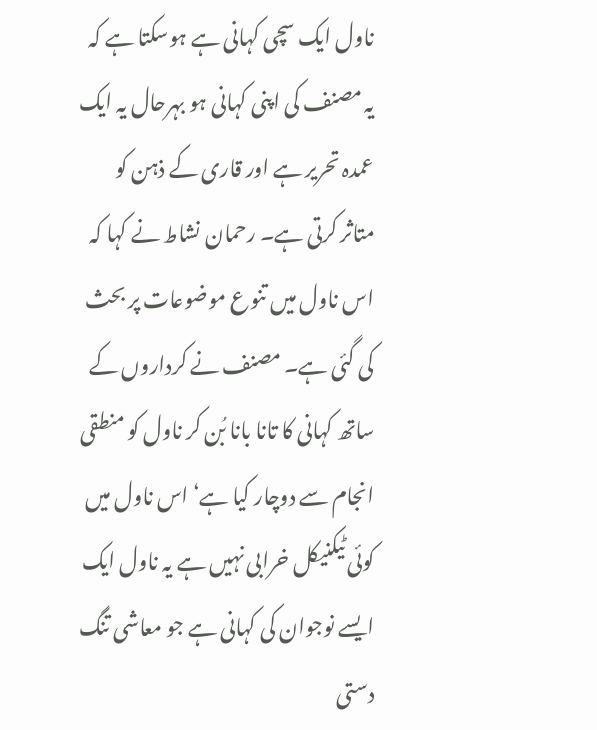ناول ایک سچی کہانی ہے ہوسکتا ہے کہ یہ مصنف کی اپنی کہانی ہو بہرحال یہ ایک عمدہ تحریر ہے اور قاری کے ذہن کو متاثر کرتی ہے۔ رحمان نشاط نے کہا کہ اس ناول میں تنوع موضوعات پر بحث کی گئی ہے۔ مصنف نے کرداروں کے ساتھ کہانی کا تانا بانا بُن کر ناول کو منطقی انجام سے دوچار کیا ہے‘ اس ناول میں کوئی ٹیکنیکل خرابی نہیں ہے یہ ناول ایک ایسے نوجوان کی کہانی ہے جو معاشی تنگ دستی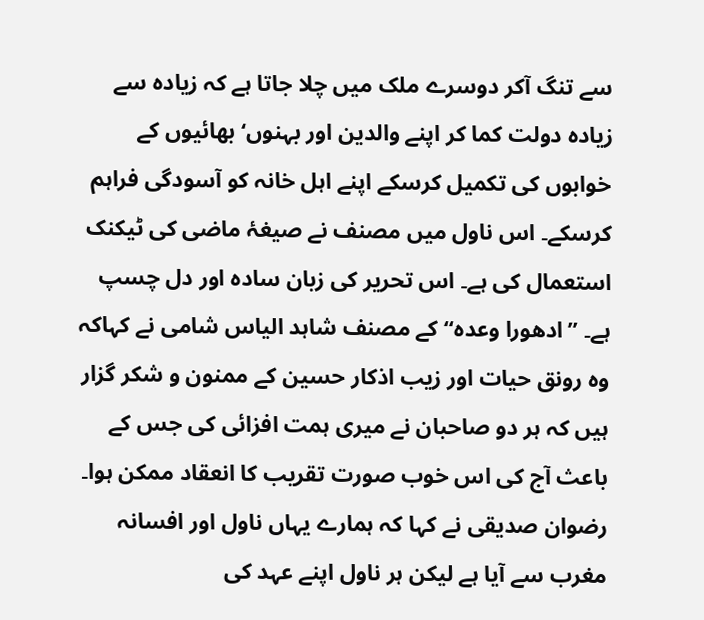سے تنگ آکر دوسرے ملک میں چلا جاتا ہے کہ زیادہ سے زیادہ دولت کما کر اپنے والدین اور بہنوں‘ بھائیوں کے خوابوں کی تکمیل کرسکے اپنے اہل خانہ کو آسودگی فراہم کرسکے۔ اس ناول میں مصنف نے صیغۂ ماضی کی ٹیکنک استعمال کی ہے۔ اس تحریر کی زبان سادہ اور دل چسپ ہے۔ ’’ادھورا وعدہ‘‘ کے مصنف شاہد الیاس شامی نے کہاکہ وہ رونق حیات اور زیب اذکار حسین کے ممنون و شکر گزار ہیں کہ ہر دو صاحبان نے میری ہمت افزائی کی جس کے باعث آج کی اس خوب صورت تقریب کا انعقاد ممکن ہوا۔ رضوان صدیقی نے کہا کہ ہمارے یہاں ناول اور افسانہ مغرب سے آیا ہے لیکن ہر ناول اپنے عہد کی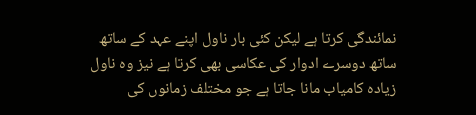نمائندگی کرتا ہے لیکن کئی بار ناول اپنے عہد کے ساتھ ساتھ دوسرے ادوار کی عکاسی بھی کرتا ہے نیز وہ ناول زیادہ کامیاب مانا جاتا ہے جو مختلف زمانوں کی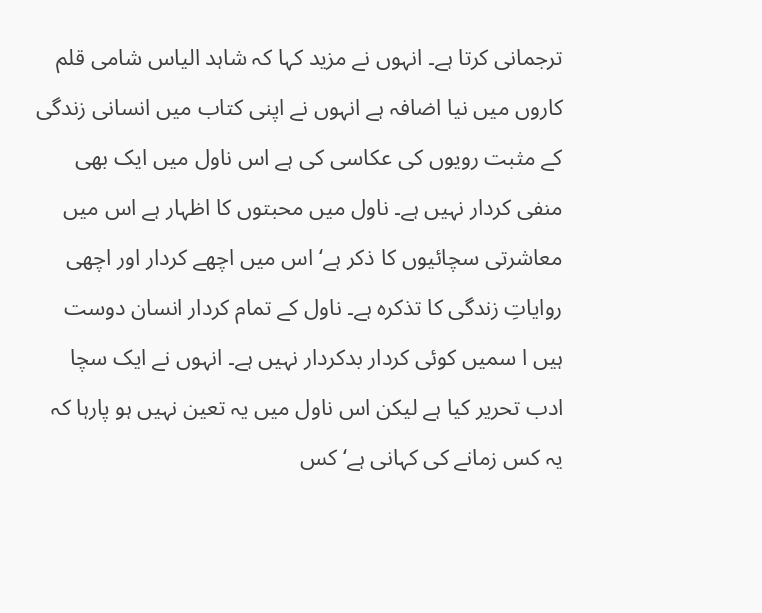ترجمانی کرتا ہے۔ انہوں نے مزید کہا کہ شاہد الیاس شامی قلم کاروں میں نیا اضافہ ہے انہوں نے اپنی کتاب میں انسانی زندگی کے مثبت رویوں کی عکاسی کی ہے اس ناول میں ایک بھی منفی کردار نہیں ہے۔ ناول میں محبتوں کا اظہار ہے اس میں معاشرتی سچائیوں کا ذکر ہے‘ اس میں اچھے کردار اور اچھی روایاتِ زندگی کا تذکرہ ہے۔ ناول کے تمام کردار انسان دوست ہیں ا سمیں کوئی کردار بدکردار نہیں ہے۔ انہوں نے ایک سچا ادب تحریر کیا ہے لیکن اس ناول میں یہ تعین نہیں ہو پارہا کہ یہ کس زمانے کی کہانی ہے‘ کس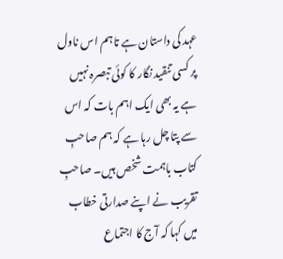عہد کی داستان ہے تاہم اس ناول پر کسی تنقید نگار کا کوئی تبصرہ نہیں ہے یہ بھی ایک اہم بات کہ اس سے پتا چل رہا ہے کہ ہم صاحبِ کتاب باہمت شخص ہیں۔ صاحبِ تقریب نے اپنے صدارتی خطاب میں کہا کہ آج کا اجتماع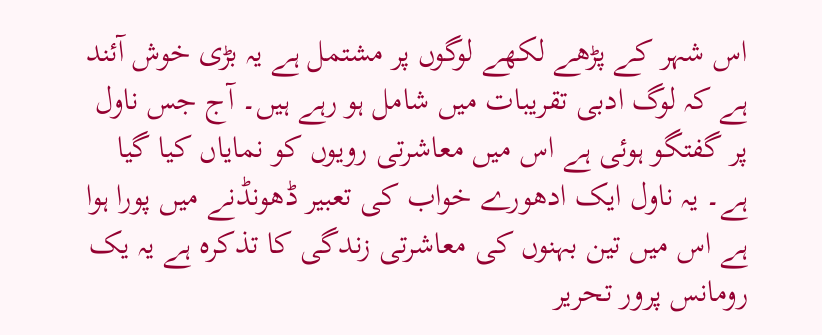اس شہر کے پڑھے لکھے لوگوں پر مشتمل ہے یہ بڑی خوش آئند ہے کہ لوگ ادبی تقریبات میں شامل ہو رہے ہیں۔ آج جس ناول پر گفتگو ہوئی ہے اس میں معاشرتی رویوں کو نمایاں کیا گیا ہے۔ یہ ناول ایک ادھورے خواب کی تعبیر ڈھونڈنے میں پورا ہوا ہے اس میں تین بہنوں کی معاشرتی زندگی کا تذکرہ ہے یہ یک رومانس پرور تحریر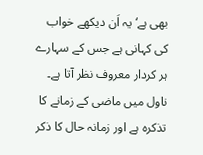بھی ہے‘ یہ اَن دیکھے خواب کی کہانی ہے جس کے سہارے ہر کردار معروف نظر آتا ہے۔ ناول میں ماضی کے زمانے کا تذکرہ ہے اور زمانہ حال کا ذکر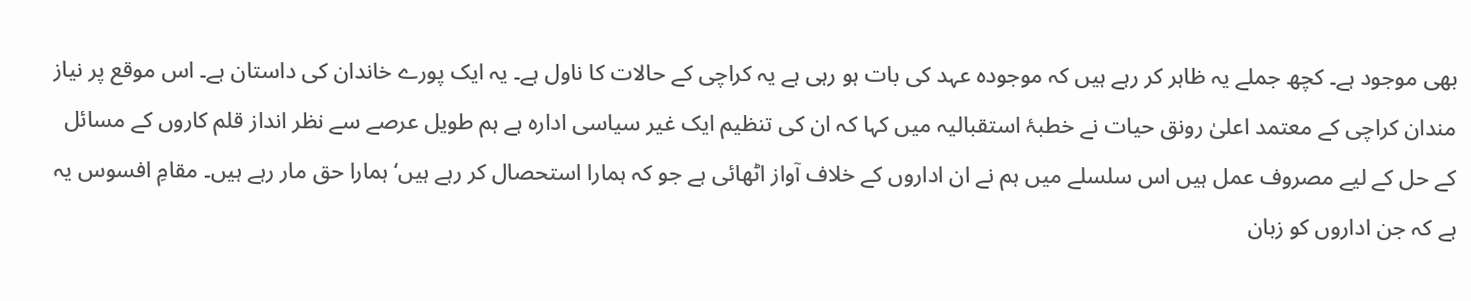بھی موجود ہے۔ کچھ جملے یہ ظاہر کر رہے ہیں کہ موجودہ عہد کی بات ہو رہی ہے یہ کراچی کے حالات کا ناول ہے۔ یہ ایک پورے خاندان کی داستان ہے۔ اس موقع پر نیاز مندان کراچی کے معتمد اعلیٰ رونق حیات نے خطبۂ استقبالیہ میں کہا کہ ان کی تنظیم ایک غیر سیاسی ادارہ ہے ہم طویل عرصے سے نظر انداز قلم کاروں کے مسائل کے حل کے لیے مصروف عمل ہیں اس سلسلے میں ہم نے ان اداروں کے خلاف آواز اٹھائی ہے جو کہ ہمارا استحصال کر رہے ہیں‘ ہمارا حق مار رہے ہیں۔ مقامِ افسوس یہ ہے کہ جن اداروں کو زبان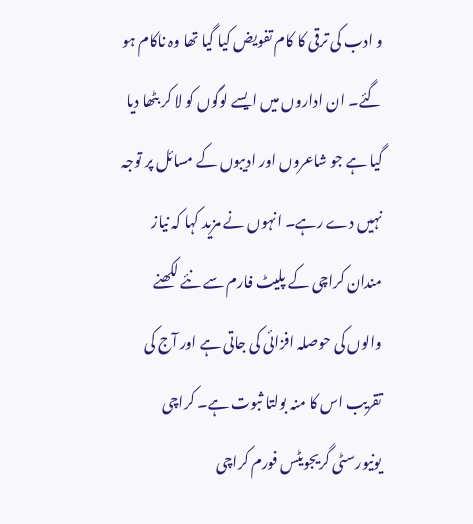و ادب کی ترقی کا کام تفویض کیا گیا تھا وہ ناکام ہو گئے۔ ان اداروں میں ایسے لوگوں کو لا کر بٹھا دیا گیا ہے جو شاعروں اور ادیبوں کے مسائل پر توجہ نہیں دے رہے۔ انہوں نے مزید کہا کہ نیاز مندان کراچی کے پلیٹ فارم سے نئے لکھنے والوں کی حوصلہ افزائی کی جاتی ہے اور آج کی تقریب اس کا منہ بولتا ثبوت ہے۔ کراچی یونیورسٹی گریجویٹس فورم کراچی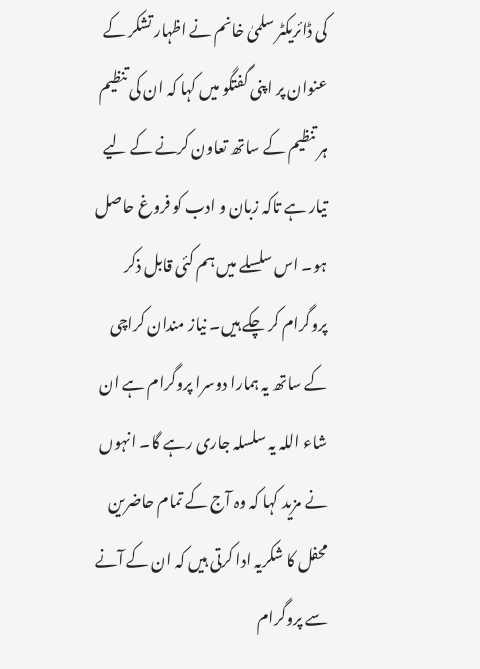کی ڈائریکٹر سلمیٰ خانم نے اظہار تشکر کے عنوان پر اپنی گفتگو میں کہا کہ ان کی تنظیم ہر تنظیم کے ساتھ تعاون کرنے کے لیے تیار ہے تاکہ زبان و ادب کو فروغ حاصل ہو۔ اس سلسلے میں ہم کئی قابل ذکر پروگرام کر چکے ہیں۔ نیاز مندان کراچی کے ساتھ یہ ہمارا دوسرا پروگرام ہے ان شاء اللہ یہ سلسلہ جاری رہے گا۔ انہوں نے مزید کہا کہ وہ آج کے تمام حاضرین محفل کا شکریہ ادا کرتی ہیں کہ ان کے آنے سے پروگرام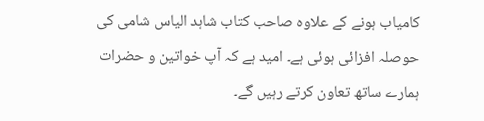کامیاب ہونے کے علاوہ صاحب کتاب شاہد الیاس شامی کی حوصلہ افزائی ہوئی ہے۔ امید ہے کہ آپ خواتین و حضرات ہمارے ساتھ تعاون کرتے رہیں گے۔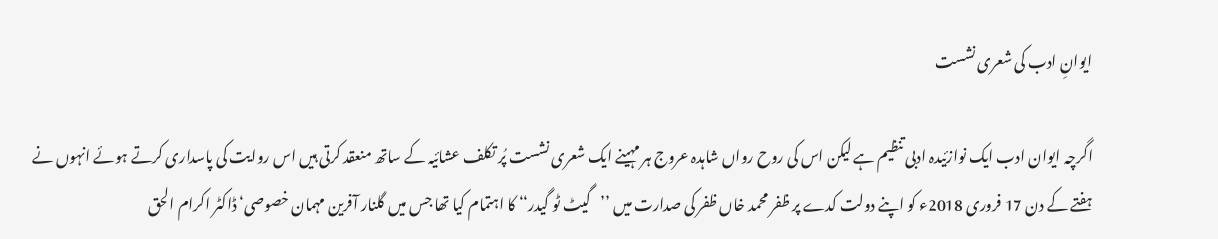ایوانِ ادب کی شعری نشست

اگرچہ ایوان ادب ایک نوازئیدہ ادبی تنظیم ہے لیکن اس کی روح رواں شاہدہ عروج ہر مہینے ایک شعری نشست پُر تکلف عشائیہ کے ساتھ منعقد کرتی ہیں اس روایت کی پاسداری کرتے ہوئے انہوں نے ہفتے کے دن 17 فروری 2018ء کو اپنے دولت کدے پر ظفر محمد خاں ظفر کی صدارت میں ’’گیٹ ٹو گیدر‘‘ کا اہتمام کیا تھا جس میں گلنار آفرین مہمان خصوصی‘ ڈاکٹر اکرام الحق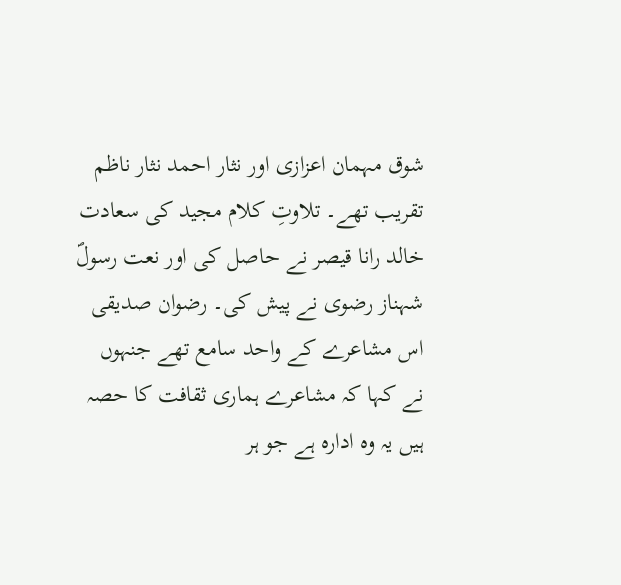شوق مہمان اعزازی اور نثار احمد نثار ناظم تقریب تھے۔ تلاوتِ کلام مجید کی سعادت خالد رانا قیصر نے حاصل کی اور نعت رسولؐ شہناز رضوی نے پیش کی۔ رضوان صدیقی اس مشاعرے کے واحد سامع تھے جنہوں نے کہا کہ مشاعرے ہماری ثقافت کا حصہ ہیں یہ وہ ادارہ ہے جو ہر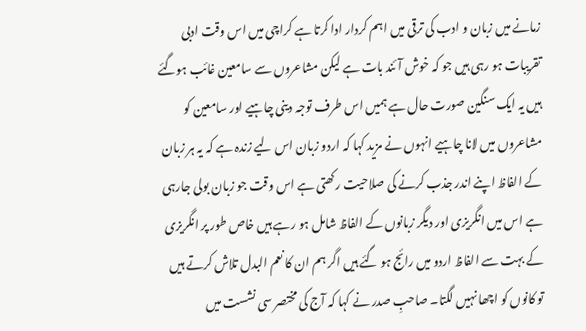زمانے میں زبان و ادب کی ترقی میں اہم کردار ادا کرتا ہے کراچی میں اس وقت ادبی تقریبات ہو رہی ہیں جو کہ خوش آئند بات ہے لیکن مشاعروں سے سامعین غائب ہوگئے ہیں یہ ایک سنگین صورت حال ہے ہمیں اس طرف توجہ دینی چاہیے اور سامعین کو مشاعروں میں لانا چاہیے انہوں نے مزید کہا کہ اردو زبان اس لیے زندہ ہے کہ یہ ہر زبان کے الفاظ اپنے اندر جذب کرنے کی صلاحیت رکھتی ہے اس وقت جو زبان بولی جارہی ہے اس میں انگریزی اور دیگر زبانوں کے الفاظ شامل ہو رہے ہیں خاص طور پر انگریزی کے بہت سے الفاظ اردو میں رائج ہو گئے ہیں اگر ہم ان کا نعم البدل تلاش کرتے ہیں تو کانوں کو اچھا نہیں لگتا۔ صاحبِ صدر نے کہا کہ آج کی مختصر سی نشست میں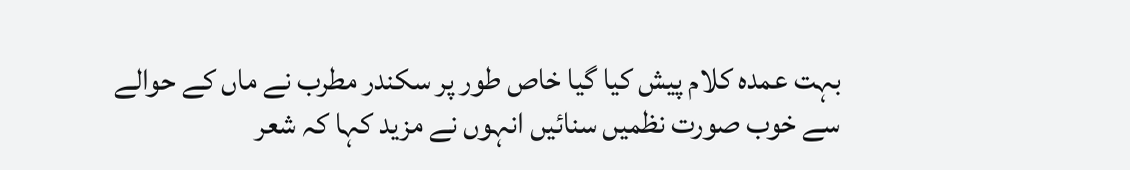بہت عمدہ کلام پیش کیا گیا خاص طور پر سکندر مطرب نے ماں کے حوالے سے خوب صورت نظمیں سنائیں انہوں نے مزید کہا کہ شعر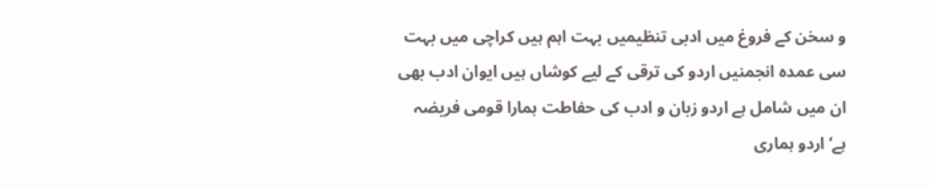و سخن کے فروغ میں ادبی تنظیمیں بہت اہم ہیں کراچی میں بہت سی عمدہ انجمنیں اردو کی ترقی کے لیے کوشاں ہیں ایوان ادب بھی ان میں شامل ہے اردو زبان و ادب کی حفاطت ہمارا قومی فریضہ ہے‘ اردو ہماری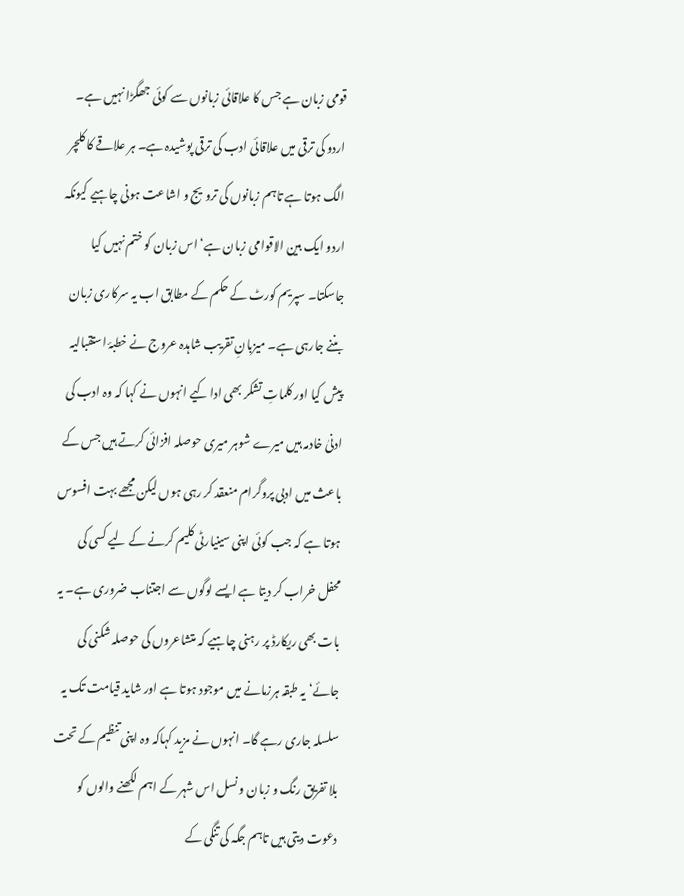قومی زبان ہے جس کا علاقائی زبانوں سے کوئی جھگڑا نہیں ہے۔ اردو کی ترقی میں علاقائی ادب کی ترقی پوشیدہ ہے۔ ہر علاقے کا کلچر الگ ہوتا ہے تاہم زبانوں کی ترویج و اشاعت ہونی چاہیے کیونکہ اردو ایک بین الاقوامی زبان ہے‘ اس زبان کو ختم نہیں کیا جاسکتا۔ سپریم کورٹ کے حکم کے مطابق اب یہ سرکاری زبان بننے جارہی ہے۔ میزبانِ تقریب شاہدہ عروج نے خطبۂ استقبالیہ پیش کیا اور کلماتِ تشکر بھی ادا کیے انہوں نے کہا کہ وہ ادب کی ادنیٰ خادمہ ہیں میرے شوہر میری حوصلہ افزائی کرتے ہیں جس کے باعث میں ادبی پروگرام منعقد کر رہی ہوں لیکن مجھے بہت افسوس ہوتا ہے کہ جب کوئی اپنی سینیارٹی کلیم کرنے کے لیے کسی کی محفل خراب کر دیتا ہے ایسے لوگوں سے اجتناب ضروری ہے۔ یہ بات بھی ریکارڈ پر رہنی چاہیے کہ متشاعروں کی حوصلہ شکنی کی جائے‘ یہ طبقہ ہرزمانے میں موجود ہوتا ہے اور شاید قیامت تک یہ سلسلہ جاری رہے گا۔ انہوں نے مزید کہاکہ وہ اپنی تنظیم کے تحت بلا تفریق رنگ و زبان و نسل اس شہر کے اہم لکھنے والوں کو دعوت دیتی ہیں تاہم جگہ کی تنگی کے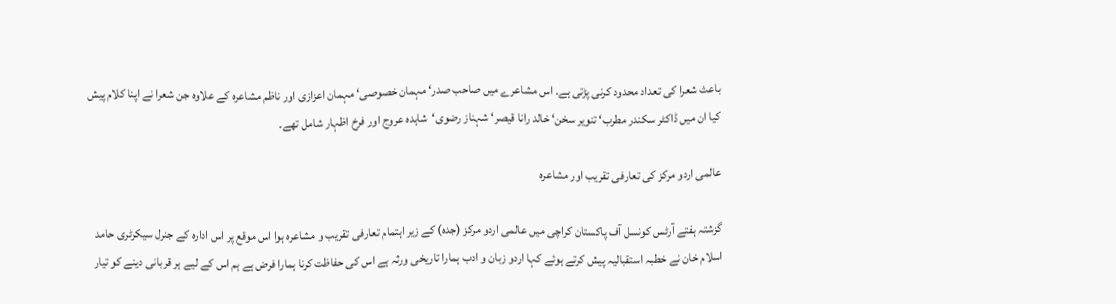باعث شعرا کی تعداد محدود کرنی پڑتی ہے۔ اس مشاعرے میں صاحب صدر‘ مہمان خصوصی‘ مہمان اعزازی اور ناظم مشاعرہ کے علاوہ جن شعرا نے اپنا کلام پیش کیا ان میں ڈاکٹر سکندر مطرب‘ تنویر سخن‘ خالد رانا قیصر‘ شہناز رضوی‘شاہدہ عروج اور فرخ اظہار شامل تھے۔

عالمی اردو مرکز کی تعارفی تقریب اور مشاعرہ

گزشتہ ہفتے آرٹس کونسل آف پاکستان کراچی میں عالمی اردو مرکز (جدہ) کے زیر اہتمام تعارفی تقریب و مشاعرہ ہوا اس موقع پر اس ادارہ کے جنرل سیکرٹری حامد اسلام خان نے خطبہ استقبالیہ پیش کرتے ہوئے کہا اردو زبان و ادب ہمارا تاریخی ورثہ ہے اس کی حفاظت کرنا ہمارا فرض ہے ہم اس کے لیے ہر قربانی دینے کو تیار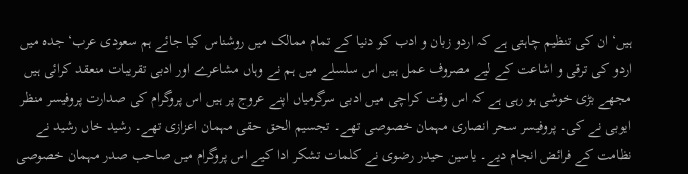ہیں‘ ان کی تنظیم چاہتی ہے کہ اردو زبان و ادب کو دنیا کے تمام ممالک میں روشناس کیا جائے ہم سعودی عرب‘ جدہ میں اردو کی ترقی و اشاعت کے لیے مصروف عمل ہیں اس سلسلے میں ہم نے وہاں مشاعرے اور ادبی تقریبات منعقد کرائی ہیں مجھے بڑی خوشی ہو رہی ہے کہ اس وقت کراچی میں ادبی سرگرمیاں اپنے عروج پر ہیں اس پروگرام کی صدارت پروفیسر منظر ایوبی نے کی۔ پروفیسر سحر انصاری مہمان خصوصی تھے۔ تجسیم الحق حقی مہمان اعزازی تھے۔ رشید خاں رشید نے نظامت کے فرائض انجام دیے۔ یاسین حیدر رضوی نے کلمات تشکر ادا کیے اس پروگرام میں صاحب صدر مہمان خصوصی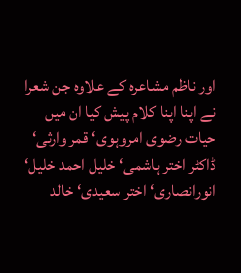اور ناظم مشاعرہ کے علاوہ جن شعرا نے اپنا اپنا کلام پیش کیا ان میں حیات رضوی امروہوی‘ قمر وارثی‘ ڈاکٹر اختر ہاشمی‘ خلیل احمد خلیل‘ انورانصاری‘ اختر سعیدی‘ خالد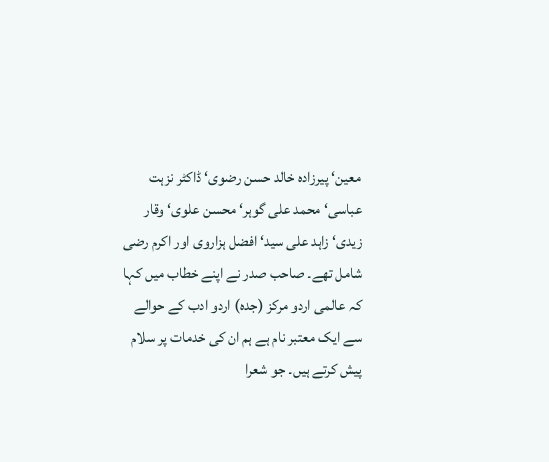معین‘ پیرزادہ خالد حسن رضوی‘ ڈاکٹر نزہت عباسی‘ محمد علی گوہر‘ محسن علوی‘ وقار زیدی‘ زاہد علی سید‘ افضل ہزاروی اور اکرم رضی شامل تھے۔ صاحب صدر نے اپنے خطاب میں کہا کہ عالمی اردو مرکز (جدہ) اردو ادب کے حوالے سے ایک معتبر نام ہے ہم ان کی خدمات پر سلام پیش کرتے ہیں۔ جو شعرا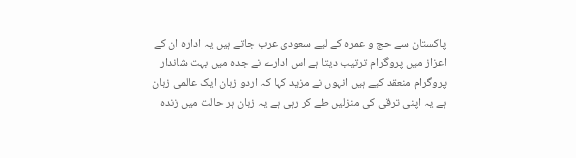پاکستان سے حج و عمرہ کے لیے سعودی عرب جاتے ہیں یہ ادارہ ان کے اعزاز میں پروگرام ترتیب دیتا ہے اس ادارے نے جدہ میں بہت شاندار پروگرام منعقد کیے ہیں انہوں نے مزید کہا کہ اردو زبان ایک عالمی زبان ہے یہ اپنی ترقی کی منزلیں طے کر رہی ہے یہ زبان ہر حالت میں زندہ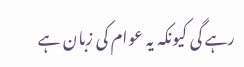رہے گی کیونکہ یہ عوام کی زبان ہے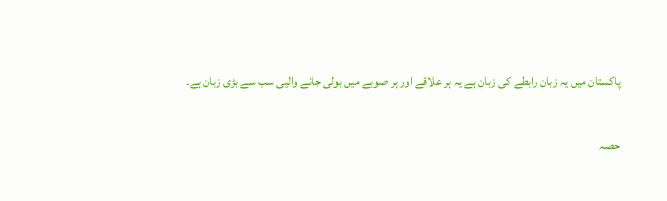پاکستان میں یہ زبان رابطے کی زبان ہے یہ ہر علاقے اور ہر صوبے میں بولی جانے والیی سب سے بڑی زبان ہے۔

حصہ